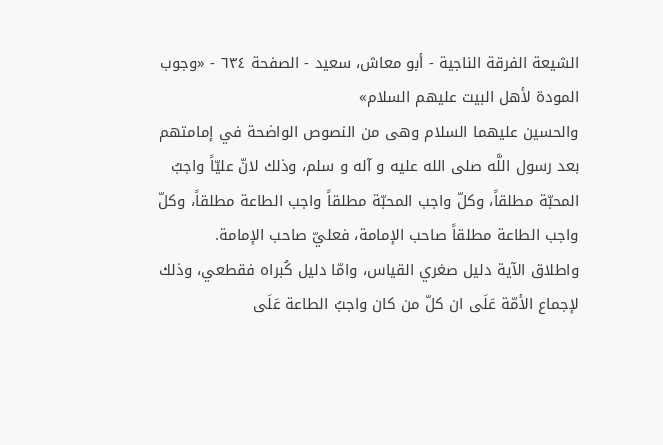الشيعة الفرقة الناجية - أبو معاش، سعيد - الصفحة ٦٣٤ - «وجوب المودة لأهل البيت عليهم السلام»
والحسين عليهما السلام وهى من النصوص الواضحة في إمامتهم بعد رسول اللَّه صلى الله عليه و آله و سلم، وذلك لانّ عليّاً واجبُ المحبّة مطلقاً، وكلّ واجب المحبّة مطلقاً واجب الطاعة مطلقاً، وكلّ واجب الطاعة مطلقاً صاحب الإمامة، فعليّ صاحب الإمامة.
واطلاق الآية دليل صغري القياس، وامّا دليل كُبراه فقطعي، وذلك لإجماع الأمّة عَلَى ان كلّ من كان واجبُ الطاعة عَلَى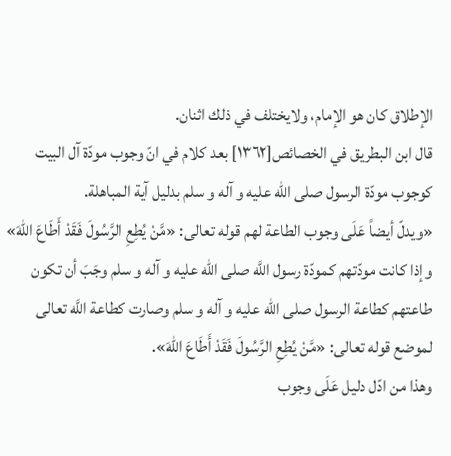الإطلاق كان هو الإمام، ولايختلف في ذلك اثنان.
قال ابن البطريق في الخصائص[١٣٦٢] بعد كلام في انّ وجوب مودّة آل البيت كوجوب مودّة الرسول صلى الله عليه و آله و سلم بدليل آية المباهلة.
«ويدلّ أيضاً عَلَى وجوب الطاعة لهم قوله تعالى: «مَّنْ يُطِعِ الرَّسُولَ فَقَدْ أَطَاعَ اللّهَ» وإذا كانت مودّتهم كمودّة رسول اللَّه صلى الله عليه و آله و سلم وجَبَ أن تكون طاعتهم كطاعة الرسول صلى الله عليه و آله و سلم وصارت كطاعة اللَّه تعالى لموضع قوله تعالى: «مَّنْ يُطِعِ الرَّسُولَ فَقَدْ أَطَاعَ اللّهَ».
وهذا من ادّل دليل عَلَى وجوب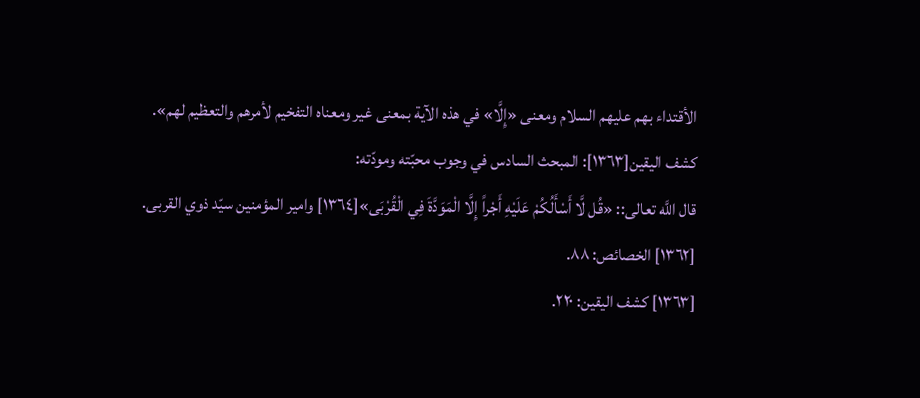الأقتداء بهم عليهم السلام ومعنى «إِلَّا» في هذه الآية بمعنى غير ومعناه التفخيم لأمرهم والتعظيم لهم».
كشف اليقين[١٣٦٣]: المبحث السادس في وجوب محبّته ومودّته:
قال اللَّه تعالى:: «قُل لَّا أَسْأَلُكُمْ عَلَيْهِ أَجْراً إِلَّا الْمَوَدَّةَ فِي الْقُرْبَى»[١٣٦٤] وامير المؤمنين سيّد ذوي القربى.
[١٣٦٢] الخصائص: ٨٨.
[١٣٦٣] كشف اليقين: ٢٢٠.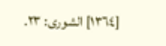[١٣٦٤] الشورى: ٢٣.